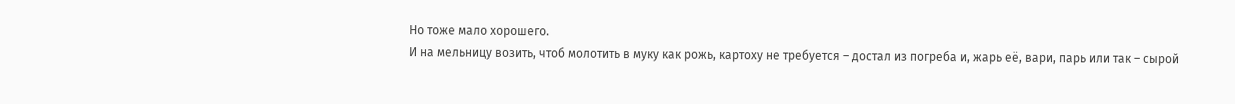Но тоже мало хорошего.
И на мельницу возить, чтоб молотить в муку как рожь, картоху не требуется – достал из погреба и, жарь её, вари, парь или так – сырой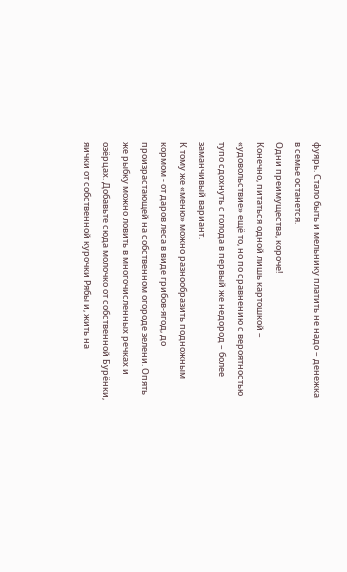фуярь. Стало быть и мельнику платить не надо – денежка в семье останется.
Одни преимущества, короче!
Конечно, питаться одной лишь картошкой – «удовольствие» ещё то, но по сравнению с вероятностью тупо сдохнуть с голода в первый же недород – более заманчивый вариант.
К тому же «меню» можно разнообразить подножным кормом - от даров леса в виде грибов-ягод, до произрастающей на собственном огороде зелени. Опять же рыбку можно ловить в многочисленных речках и озёрцах. Добавьте сюда молочко от собственной Бурёнки, яички от собственной курочки Рябы и, жить на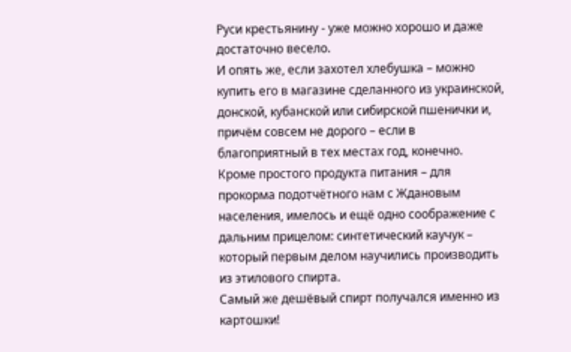Руси крестьянину - уже можно хорошо и даже достаточно весело.
И опять же, если захотел хлебушка – можно купить его в магазине сделанного из украинской, донской, кубанской или сибирской пшенички и, причём совсем не дорого – если в благоприятный в тех местах год, конечно.
Кроме простого продукта питания – для прокорма подотчётного нам с Ждановым населения, имелось и ещё одно соображение с дальним прицелом: синтетический каучук – который первым делом научились производить из этилового спирта.
Самый же дешёвый спирт получался именно из картошки!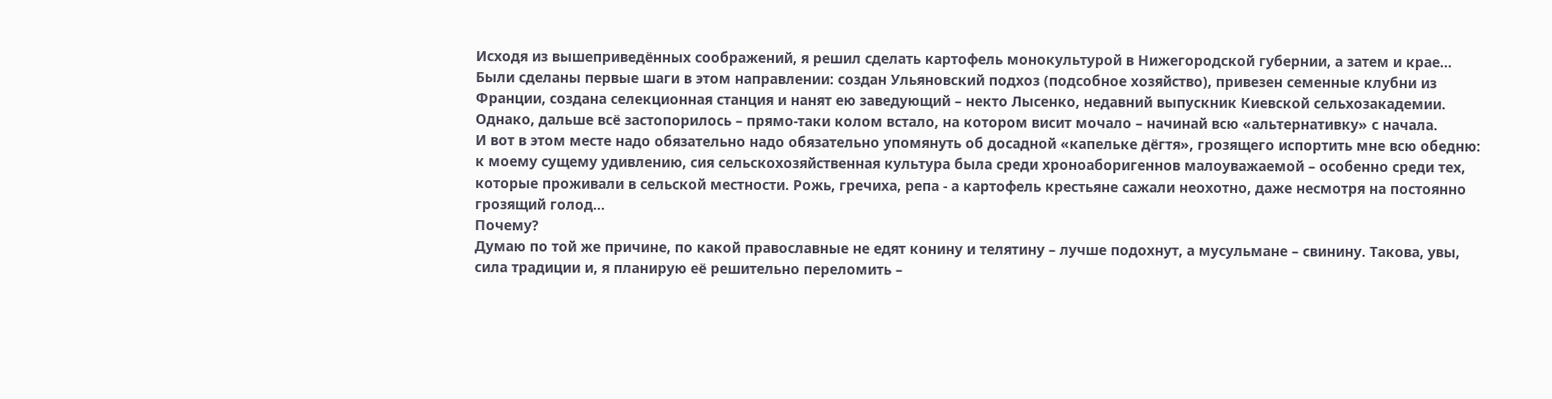Исходя из вышеприведённых соображений, я решил сделать картофель монокультурой в Нижегородской губернии, а затем и крае… Были сделаны первые шаги в этом направлении: создан Ульяновский подхоз (подсобное хозяйство), привезен семенные клубни из Франции, создана селекционная станция и нанят ею заведующий – некто Лысенко, недавний выпускник Киевской сельхозакадемии.
Однако, дальше всё застопорилось – прямо-таки колом встало, на котором висит мочало – начинай всю «альтернативку» с начала.
И вот в этом месте надо обязательно надо обязательно упомянуть об досадной «капельке дёгтя», грозящего испортить мне всю обедню: к моему сущему удивлению, сия сельскохозяйственная культура была среди хроноаборигеннов малоуважаемой – особенно среди тех, которые проживали в сельской местности. Рожь, гречиха, репа - а картофель крестьяне сажали неохотно, даже несмотря на постоянно грозящий голод…
Почему?
Думаю по той же причине, по какой православные не едят конину и телятину – лучше подохнут, а мусульмане – свинину. Такова, увы, сила традиции и, я планирую её решительно переломить –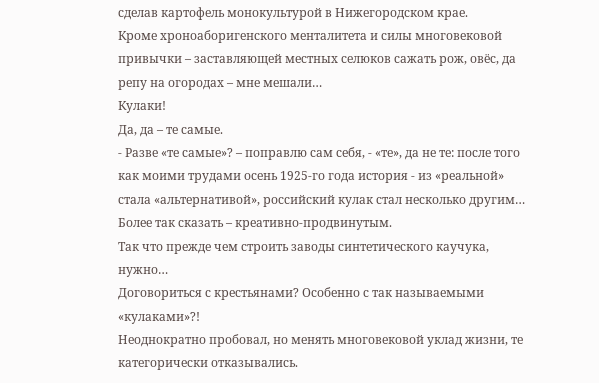сделав картофель монокультурой в Нижегородском крае.
Кроме хроноаборигенского менталитета и силы многовековой привычки – заставляющей местных селюков сажать рож, овёс, да репу на огородах – мне мешали…
Кулаки!
Да, да – те самые.
- Разве «те самые»? – поправлю сам себя, - «те», да не те: после того как моими трудами осень 1925-го года история - из «реальной» стала «альтернативой», российский кулак стал несколько другим…
Более так сказать – креативно-продвинутым.
Так что прежде чем строить заводы синтетического каучука, нужно…
Договориться с крестьянами? Особенно с так называемыми «кулаками»?!
Неоднократно пробовал, но менять многовековой уклад жизни, те категорически отказывались.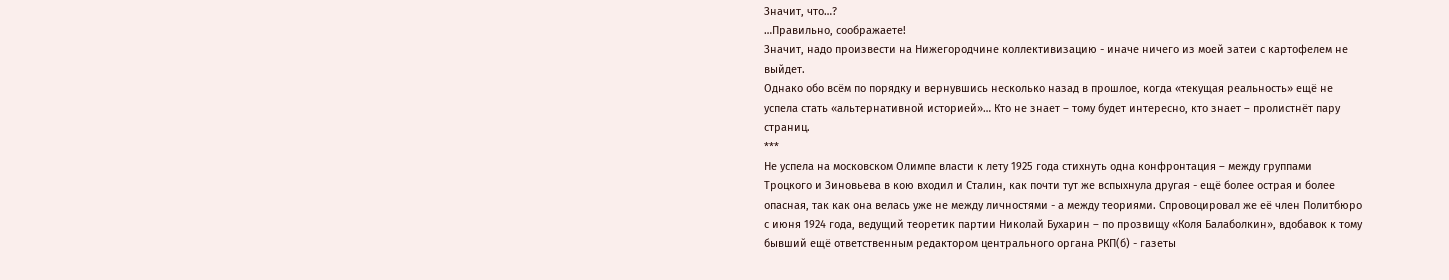Значит, что…?
…Правильно, соображаете!
Значит, надо произвести на Нижегородчине коллективизацию - иначе ничего из моей затеи с картофелем не выйдет.
Однако обо всём по порядку и вернувшись несколько назад в прошлое, когда «текущая реальность» ещё не успела стать «альтернативной историей»… Кто не знает – тому будет интересно, кто знает – пролистнёт пару страниц.
***
Не успела на московском Олимпе власти к лету 1925 года стихнуть одна конфронтация – между группами Троцкого и Зиновьева в кою входил и Сталин, как почти тут же вспыхнула другая - ещё более острая и более опасная, так как она велась уже не между личностями - а между теориями. Спровоцировал же её член Политбюро с июня 1924 года, ведущий теоретик партии Николай Бухарин – по прозвищу «Коля Балаболкин», вдобавок к тому бывший ещё ответственным редактором центрального органа РКП(б) - газеты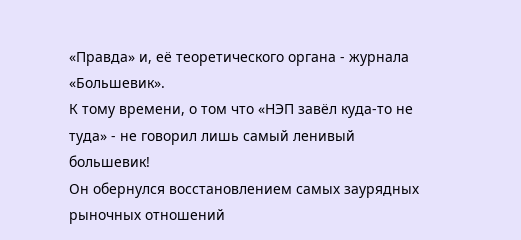«Правда» и, её теоретического органа - журнала «Большевик».
К тому времени, о том что «НЭП завёл куда-то не туда» - не говорил лишь самый ленивый большевик!
Он обернулся восстановлением самых заурядных рыночных отношений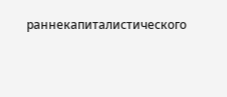раннекапиталистического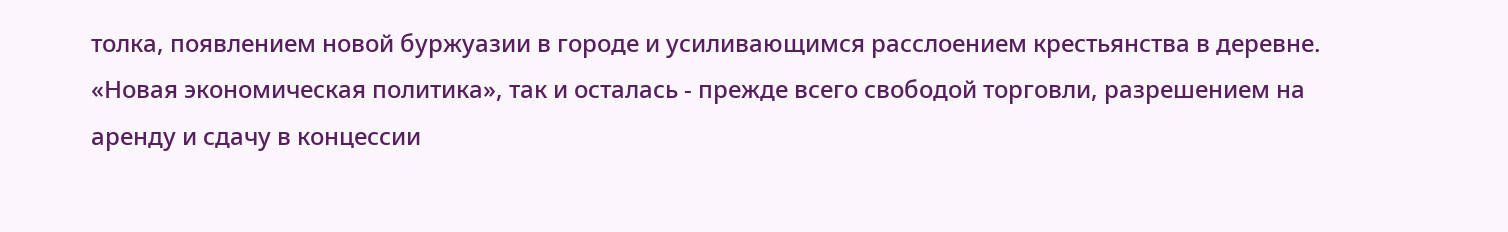толка, появлением новой буржуазии в городе и усиливающимся расслоением крестьянства в деревне. «Новая экономическая политика», так и осталась - прежде всего свободой торговли, разрешением на аренду и сдачу в концессии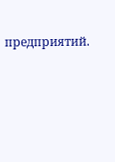предприятий.